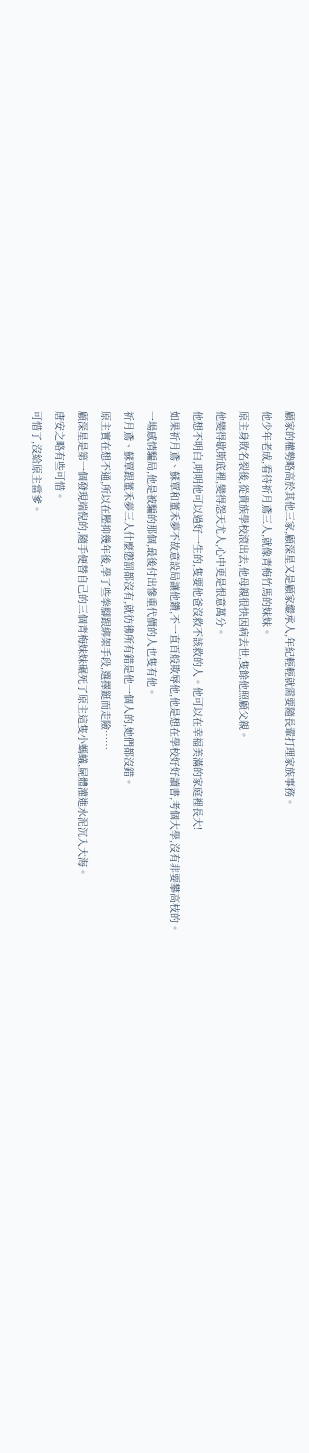顧家的權勢略高於其他三家,顧深星又是顧家繼承人,年紀輕輕就需要隨長輩打理家族事務。
他少年老成,看待祈月鳶三人,就像青梅竹馬的妹妹。
原主身敗名裂後,從貴族學校滾出去,他母親很快因病去世,隻餘他照顧父親。
他變得歇斯底裡,變得怨天尤人,心中更是恨意萬分。
他想不明白,明明他可以過好一生的,隻要他爸沒救不該救的人。他可以在幸福美滿的家庭裡長大!
如果祈月鳶、蘇覃和董禾夢不故意設局讓他鑽,不一直百般欺辱他,他是想在學校好好讀書,考個大學,沒有非要攀高枝的。
一場感情騙局,他是被騙的那個,最後付出慘重代價的人也隻有他。
祈月鳶、蘇覃跟董禾夢三人什麼懲罰都沒有,就彷彿所有錯是他一個人的,她們都沒錯。
原主實在想不通,所以在壓抑幾年後,學了些拳腳跟綁架手段,選擇鋌而走險……
顧深星是第一個發現端倪的,隨手便替自己的三個青梅妹妹碾死了原主這隻小螞蟻,屍體灌進水泥沉入大海。
唐安之略有些可惜。
可惜了,沒給原主當爹。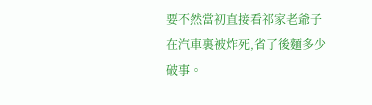要不然當初直接看祁家老爺子在汽車裏被炸死,省了後麵多少破事。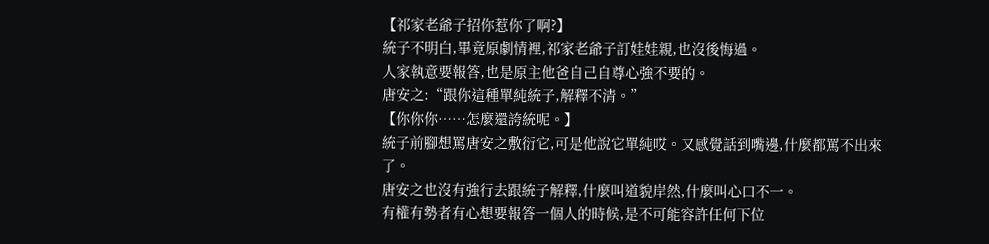【祁家老爺子招你惹你了啊?】
統子不明白,畢竟原劇情裡,祁家老爺子訂娃娃親,也沒後悔過。
人家執意要報答,也是原主他爸自己自尊心強不要的。
唐安之:“跟你這種單純統子,解釋不清。”
【你你你……怎麼還誇統呢。】
統子前腳想罵唐安之敷衍它,可是他說它單純哎。又感覺話到嘴邊,什麼都罵不出來了。
唐安之也沒有強行去跟統子解釋,什麼叫道貌岸然,什麼叫心口不一。
有權有勢者有心想要報答一個人的時候,是不可能容許任何下位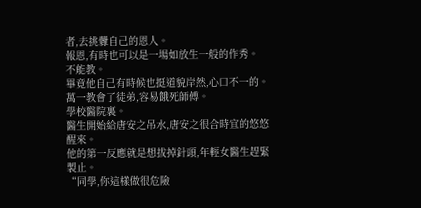者,去挑釁自己的恩人。
報恩,有時也可以是一場如放生一般的作秀。
不能教。
畢竟他自己有時候也挺道貌岸然,心口不一的。萬一教會了徒弟,容易餓死師傅。
學校醫院裏。
醫生開始給唐安之吊水,唐安之很合時宜的悠悠醒來。
他的第一反應就是想拔掉針頭,年輕女醫生趕緊製止。
“同學,你這樣做很危險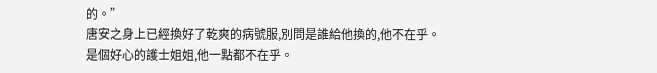的。”
唐安之身上已經換好了乾爽的病號服,別問是誰給他換的,他不在乎。
是個好心的護士姐姐,他一點都不在乎。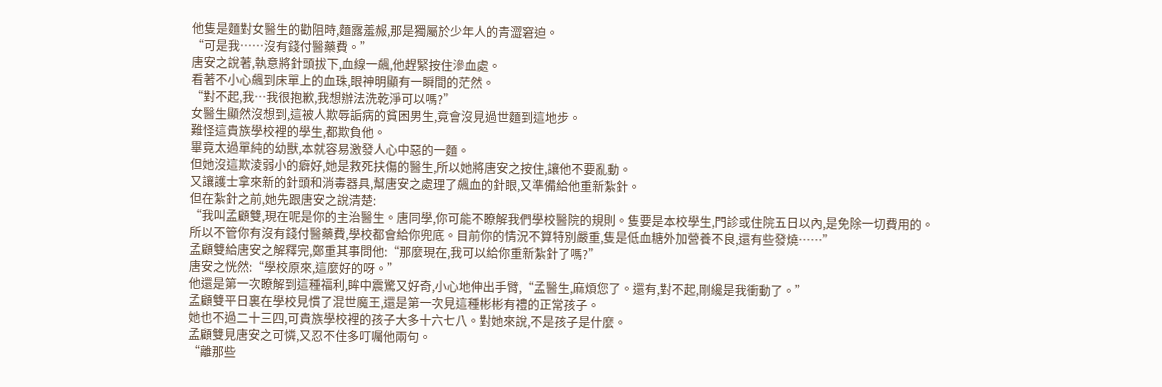他隻是麵對女醫生的勸阻時,麵露羞赧,那是獨屬於少年人的青澀窘迫。
“可是我……沒有錢付醫藥費。”
唐安之說著,執意將針頭拔下,血線一飆,他趕緊按住滲血處。
看著不小心飆到床單上的血珠,眼神明顯有一瞬間的茫然。
“對不起,我…我很抱歉,我想辦法洗乾淨可以嗎?”
女醫生顯然沒想到,這被人欺辱詬病的貧困男生,竟會沒見過世麵到這地步。
難怪這貴族學校裡的學生,都欺負他。
畢竟太過單純的幼獸,本就容易激發人心中惡的一麵。
但她沒這欺淩弱小的癖好,她是救死扶傷的醫生,所以她將唐安之按住,讓他不要亂動。
又讓護士拿來新的針頭和消毒器具,幫唐安之處理了飆血的針眼,又準備給他重新紮針。
但在紮針之前,她先跟唐安之說清楚:
“我叫孟顧雙,現在呢是你的主治醫生。唐同學,你可能不瞭解我們學校醫院的規則。隻要是本校學生,門診或住院五日以內,是免除一切費用的。
所以不管你有沒有錢付醫藥費,學校都會給你兜底。目前你的情況不算特別嚴重,隻是低血糖外加營養不良,還有些發燒……”
孟顧雙給唐安之解釋完,鄭重其事問他:“那麼現在,我可以給你重新紮針了嗎?”
唐安之恍然:“學校原來,這麼好的呀。”
他還是第一次瞭解到這種福利,眸中震驚又好奇,小心地伸出手臂,“孟醫生,麻煩您了。還有,對不起,剛纔是我衝動了。”
孟顧雙平日裏在學校見慣了混世魔王,還是第一次見這種彬彬有禮的正常孩子。
她也不過二十三四,可貴族學校裡的孩子大多十六七八。對她來說,不是孩子是什麼。
孟顧雙見唐安之可憐,又忍不住多叮囑他兩句。
“離那些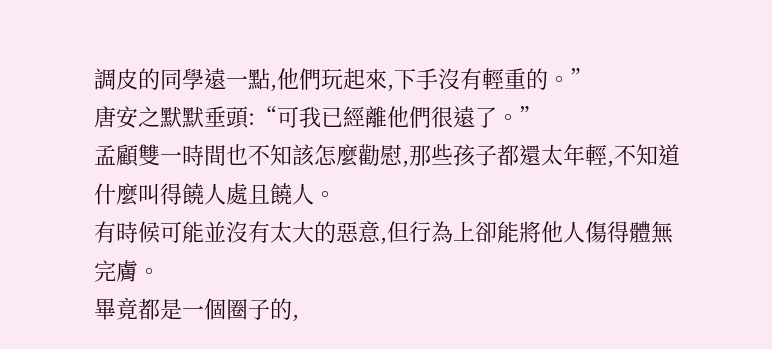調皮的同學遠一點,他們玩起來,下手沒有輕重的。”
唐安之默默垂頭:“可我已經離他們很遠了。”
孟顧雙一時間也不知該怎麼勸慰,那些孩子都還太年輕,不知道什麼叫得饒人處且饒人。
有時候可能並沒有太大的惡意,但行為上卻能將他人傷得體無完膚。
畢竟都是一個圈子的,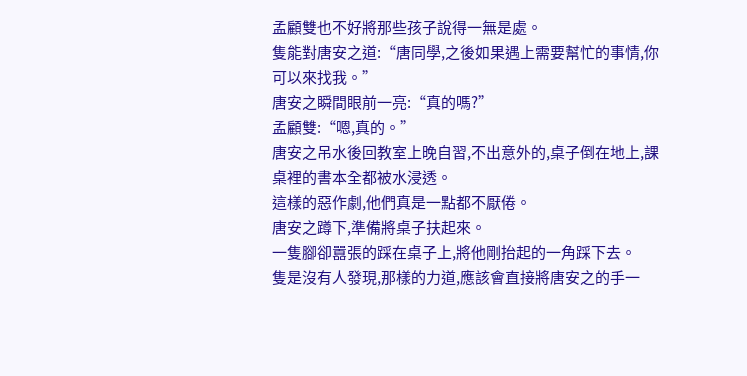孟顧雙也不好將那些孩子說得一無是處。
隻能對唐安之道:“唐同學,之後如果遇上需要幫忙的事情,你可以來找我。”
唐安之瞬間眼前一亮:“真的嗎?”
孟顧雙:“嗯,真的。”
唐安之吊水後回教室上晚自習,不出意外的,桌子倒在地上,課桌裡的書本全都被水浸透。
這樣的惡作劇,他們真是一點都不厭倦。
唐安之蹲下,準備將桌子扶起來。
一隻腳卻囂張的踩在桌子上,將他剛抬起的一角踩下去。
隻是沒有人發現,那樣的力道,應該會直接將唐安之的手一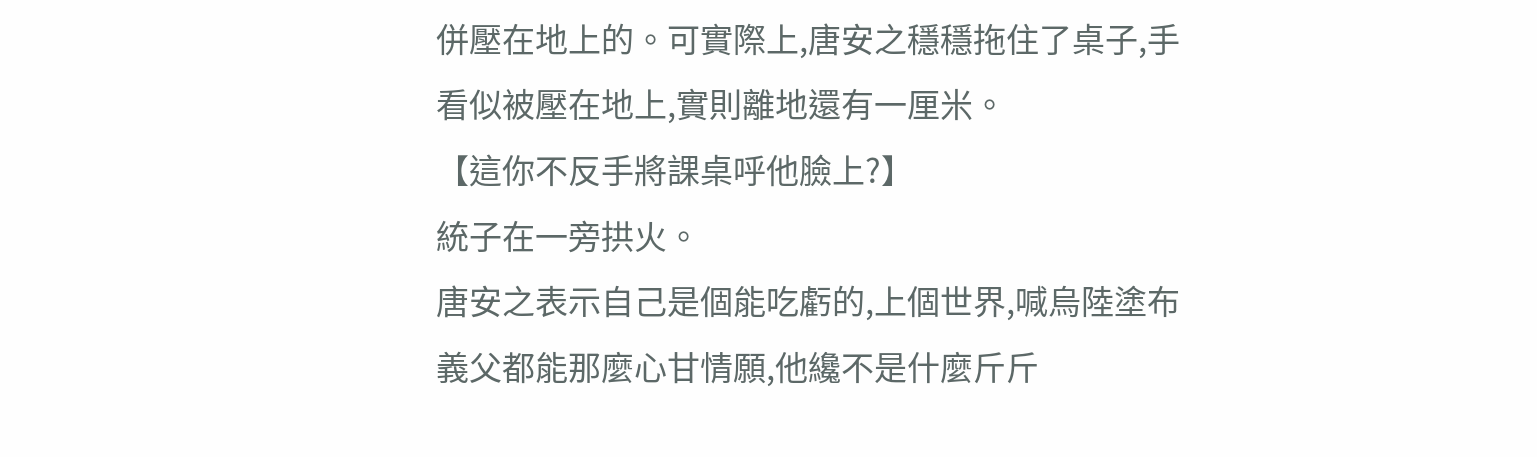併壓在地上的。可實際上,唐安之穩穩拖住了桌子,手看似被壓在地上,實則離地還有一厘米。
【這你不反手將課桌呼他臉上?】
統子在一旁拱火。
唐安之表示自己是個能吃虧的,上個世界,喊烏陸塗布義父都能那麼心甘情願,他纔不是什麼斤斤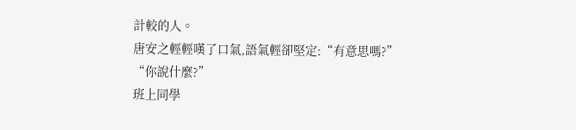計較的人。
唐安之輕輕嘆了口氣,語氣輕卻堅定:“有意思嗎?”
“你說什麼?”
班上同學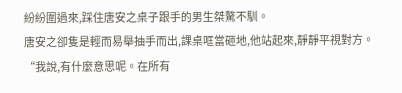紛紛圍過來,踩住唐安之桌子跟手的男生桀驁不馴。
唐安之卻隻是輕而易舉抽手而出,課桌哐當砸地,他站起來,靜靜平視對方。
“我說,有什麼意思呢。在所有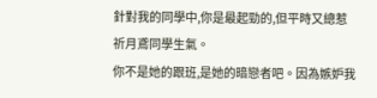針對我的同學中,你是最起勁的,但平時又總惹祈月鳶同學生氣。
你不是她的跟班,是她的暗戀者吧。因為嫉妒我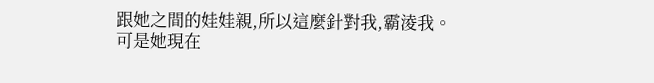跟她之間的娃娃親,所以這麼針對我,霸淩我。
可是她現在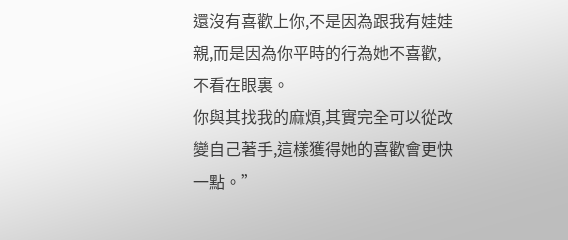還沒有喜歡上你,不是因為跟我有娃娃親,而是因為你平時的行為她不喜歡,不看在眼裏。
你與其找我的麻煩,其實完全可以從改變自己著手,這樣獲得她的喜歡會更快一點。”